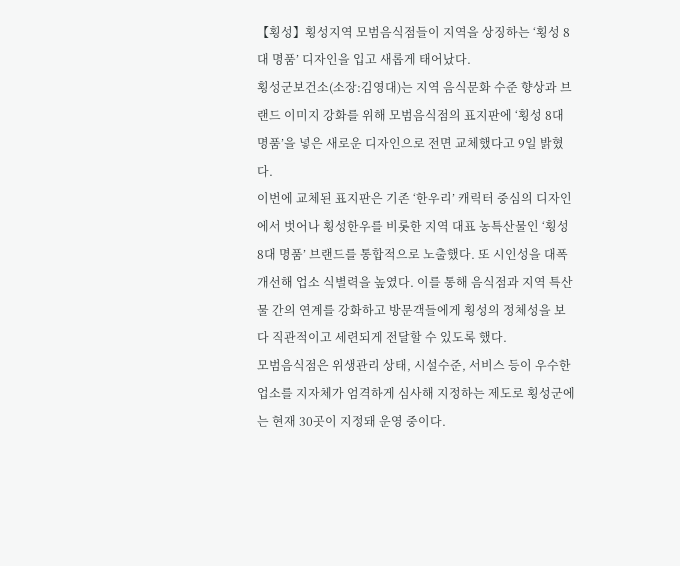【횡성】횡성지역 모범음식점들이 지역을 상징하는 ‘횡성 8대 명품’ 디자인을 입고 새롭게 태어났다.
횡성군보건소(소장:김영대)는 지역 음식문화 수준 향상과 브랜드 이미지 강화를 위해 모범음식점의 표지판에 ‘횡성 8대 명품’을 넣은 새로운 디자인으로 전면 교체했다고 9일 밝혔다.
이번에 교체된 표지판은 기존 ‘한우리’ 캐릭터 중심의 디자인에서 벗어나 횡성한우를 비롯한 지역 대표 농특산물인 ‘횡성 8대 명품’ 브랜드를 통합적으로 노출했다. 또 시인성을 대폭 개선해 업소 식별력을 높였다. 이를 통해 음식점과 지역 특산물 간의 연계를 강화하고 방문객들에게 횡성의 정체성을 보다 직관적이고 세련되게 전달할 수 있도록 했다.
모범음식점은 위생관리 상태, 시설수준, 서비스 등이 우수한 업소를 지자체가 엄격하게 심사해 지정하는 제도로 횡성군에는 현재 30곳이 지정돼 운영 중이다.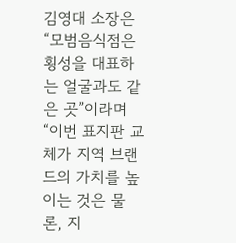김영대 소장은 “모범음식점은 횡성을 대표하는 얼굴과도 같은 곳”이라며 “이번 표지판 교체가 지역 브랜드의 가치를 높이는 것은 물론, 지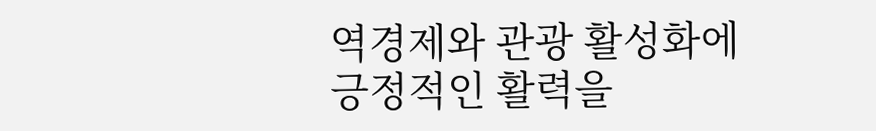역경제와 관광 활성화에 긍정적인 활력을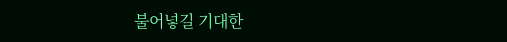불어넣길 기대한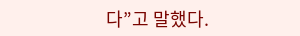다”고 말했다.